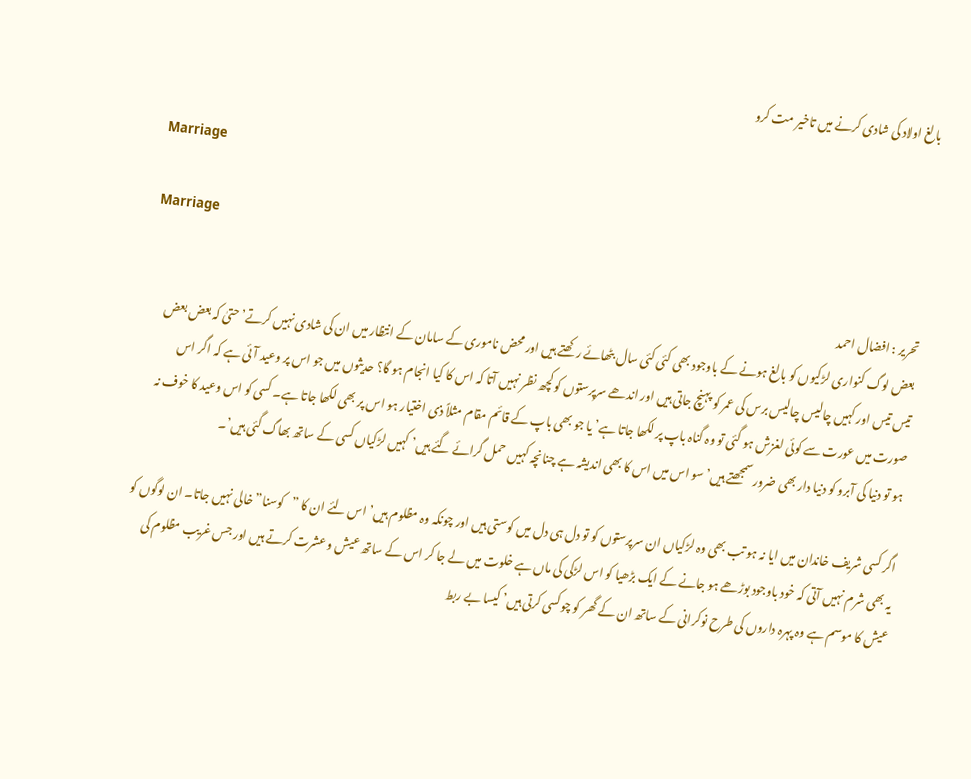بالغ اولاد کی شادی کرنے میں تاخیر مت کرو

Marriage

Marriage

تحریر : افضال احمد
بعض لوگ کنواری لڑکیوں کو بالغ ہونے کے باوجود بھی کئی کئی سال بٹھائے رکھتے ہیں اور محض ناموری کے سامان کے انتظار میں ان کی شادی نہیں کرتے’ حتیٰ کہ بعض بعض تیس تیس اور کہیں چالیس چالیس برس کی عمر کو پہنچ جاتی ہیں اور اندھے سرپرستوں کو کچھ نظر نہیں آتا کہ اس کا کیا انجام ہو گا؟ حدیثوں میں جو اس پر وعید آئی ہے کہ اگر اس صورت میں عورت سے کوئی لغزش ہو گئی تو وہ گناہ باپ پر لکھا جاتا ہے’ یا جو بھی باپ کے قائم مقام مثلاً ذی اختیار ہو اس پر بھی لکھا جاتا ہے۔ کسی کو اس وعید کا خوف نہ ہو تو دنیا کی آبرو کو دنیا دار بھی ضرور سمجھتے ہیں’ سو اس میں اس کا بھی اندیشہ ہے چنانچہ کہیں حمل گرائے گئے ہیں’ کہیں لڑکیاں کسی کے ساتھ بھاگ گئی ہیں’۔

اگر کسی شریف خاندان میں ایا نہ ہو تب بھی وہ لڑکیاں ان سرپرستوں کو تو دل ہی دل میں کوستی ہیں اور چونکہ وہ مظلوم ہیں’ اس لئے ان کا ”کوسنا” خالی نہیں جاتا۔ ان لوگوں کو یہ بھی شرم نہیں آتی کہ خود باوجود بوڑھے ہو جانے کے ایک بڑھیا کو اس لڑکی کی ماں ہے خلوت میں لے جا کر اس کے ساتھ عیش و عشرت کرتے ہیں اور جس غریب مظلوم کی عیش کا موسم ہے وہ پہرہ داروں کی طرح نوکرانی کے ساتھ ان کے گھر کو چوکسی کرتی ہیں’ کیسا بے ربط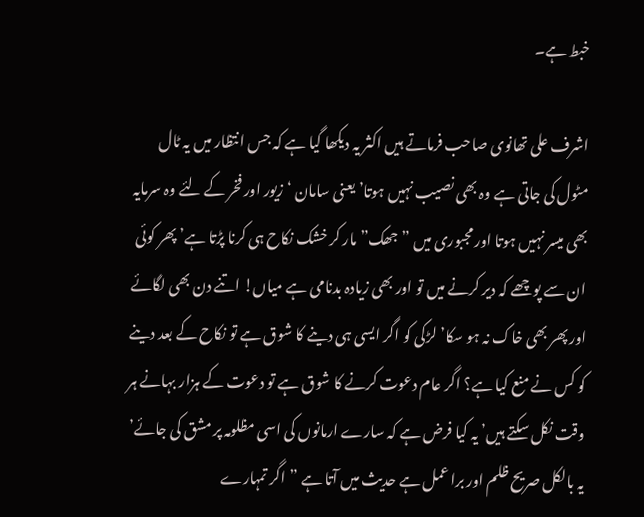خبط ہے۔

اشرف علی تھانوی صاحب فرماتے ہیں اکثر یہ دیکھا گیا ہے کہ جس انتظار میں یہ ٹال مٹول کی جاتی ہے وہ بھی نصیب نہیں ہوتا’ یعنی سامان ‘ زیور اور فخر کے لئے وہ سرمایہ بھی میسر نہیں ہوتا اور مجبوری میں ”جھک” مار کر خشک نکاح ہی کرنا پڑتا ہے’ پھر کوئی ان سے پوچھے کہ دیر کرنے میں تو اور بھی زیادہ بدنامی ہے میاں! اتنے دن بھی لگائے اور پھر بھی خاک نہ ہو سکا’ لڑکی کو اگر ایسی ہی دینے کا شوق ہے تو نکاح کے بعد دینے کو کس نے منع کیا ہے؟ اگر عام دعوت کرنے کا شوق ہے تو دعوت کے ہزار بہانے ہر وقت نکل سکتے ہیں’ یہ کیا فرض ہے کہ سارے ارمانوں کی اسی مظلومہ پر مشق کی جائے’ یہ بالکل صریح ظلم اور برا عمل ہے حدیث میں آتا ہے ”اگر تمہارے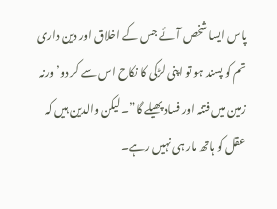پاس ایسا شخص آئے جس کے اخلاق اور دین داری تم کو پسند ہو تو اپنی لڑکی کا نکاح اس سے کر دو’ ورنہ زمین میں فتنہ اور فساد پھیلے گا”۔ لیکن والدین ہیں کہ عقل کو ہاتھ مار ہی نہیں رہے۔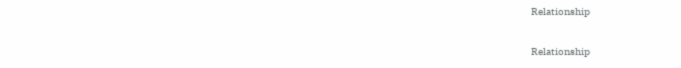Relationship

Relationship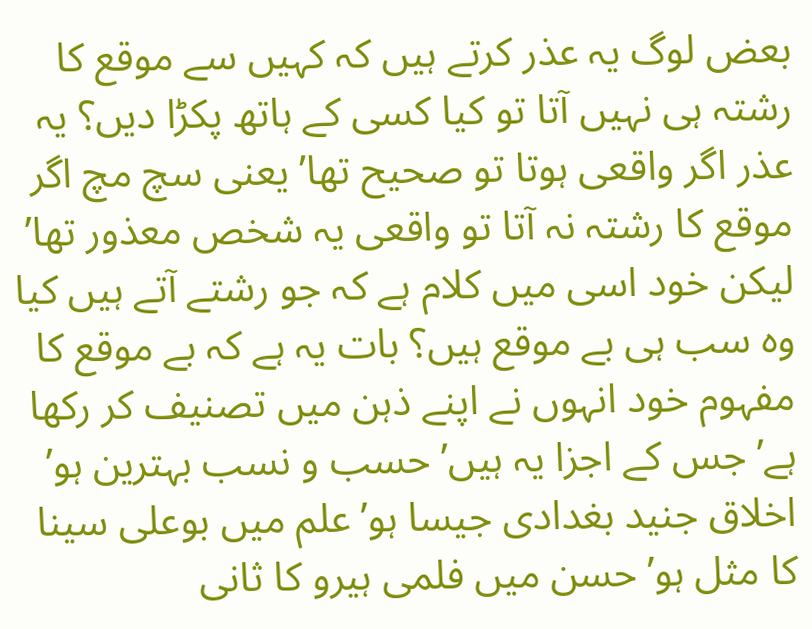بعض لوگ یہ عذر کرتے ہیں کہ کہیں سے موقع کا رشتہ ہی نہیں آتا تو کیا کسی کے ہاتھ پکڑا دیں؟ یہ عذر اگر واقعی ہوتا تو صحیح تھا’ یعنی سچ مچ اگر موقع کا رشتہ نہ آتا تو واقعی یہ شخص معذور تھا’ لیکن خود اسی میں کلام ہے کہ جو رشتے آتے ہیں کیا وہ سب ہی بے موقع ہیں؟ بات یہ ہے کہ بے موقع کا مفہوم خود انہوں نے اپنے ذہن میں تصنیف کر رکھا ہے’ جس کے اجزا یہ ہیں’ حسب و نسب بہترین ہو’ اخلاق جنید بغدادی جیسا ہو’ علم میں بوعلی سینا کا مثل ہو’ حسن میں فلمی ہیرو کا ثانی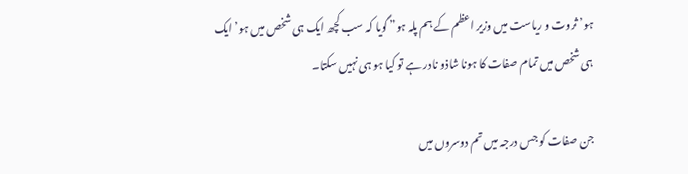ہو’ ثروت و ریاست میں وزیر اعظم کے ہم پلہ ہو” گویا کہ سب کچھ ایک ہی شخص میں ہو’ ایک ہی شخص میں تمام صفات کا ہونا شاذو نادر ہے تو کیا ہو ہی نہیں سکتا۔

جن صفات کو جس درجہ میں تم دوسروں میں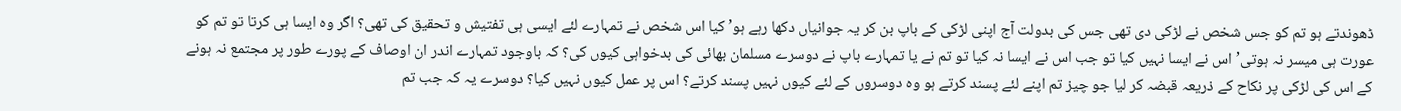ڈھوندتے ہو تم کو جس شخص نے لڑکی دی تھی جس کی بدولت آج اپنی لڑکی کے باپ بن کر یہ جوانیاں دکھا رہے ہو’ کیا اس شخص نے تمہارے لئے ایسی ہی تفتیش و تحقیق کی تھی؟ اگر وہ ایسا ہی کرتا تو تم کو عورت ہی میسر نہ ہوتی’ اس نے ایسا نہیں کیا تو جب اس نے ایسا نہ کیا تو تم نے یا تمہارے باپ نے دوسرے مسلمان بھائی کی بدخواہی کیوں کی؟ کہ باوجود تمہارے اندر ان اوصاف کے پورے طور پر مجتمع نہ ہونے کے اس کی لڑکی پر نکاح کے ذریعہ قبضہ کر لیا جو چیز تم اپنے لئے پسند کرتے ہو وہ دوسروں کے لئے کیوں نہیں پسند کرتے؟ اس پر عمل کیوں نہیں کیا؟ دوسرے یہ کہ جب تم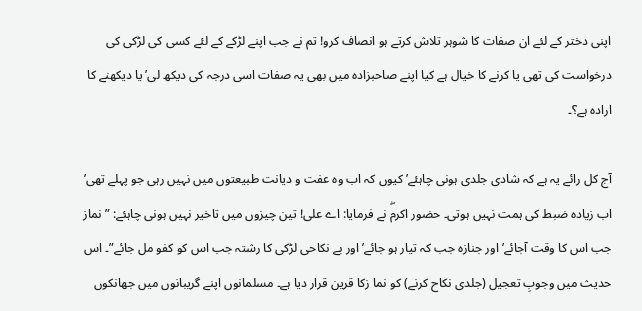اپنی دختر کے لئے ان صفات کا شوہر تلاش کرتے ہو انصاف کرو! تم نے جب اپنے لڑکے کے لئے کسی کی لڑکی کی درخواست کی تھی یا کرنے کا خیال ہے کیا اپنے صاحبزادہ میں بھی یہ صفات اسی درجہ کی دیکھ لی’ یا دیکھنے کا ارادہ ہے؟۔

آج کل رائے یہ ہے کہ شادی جلدی ہونی چاہئے’ کیوں کہ اب وہ عفت و دیانت طبیعتوں میں نہیں رہی جو پہلے تھی’ اب زیادہ ضبط کی ہمت نہیں ہوتی۔ حضور اکرمۖ نے فرمایا: اے علی! تین چیزوں میں تاخیر نہیں ہونی چاہئے: ”نماز جب اس کا وقت آجائے’ اور جنازہ جب کہ تیار ہو جائے’ اور بے نکاحی لڑکی کا رشتہ جب اس کو کفو مل جائے”۔ اس حدیث میں وجوبِ تعجیل (جلدی نکاح کرنے) کو نما زکا قرین قرار دیا ہے۔ مسلمانوں اپنے گریبانوں میں جھانکوں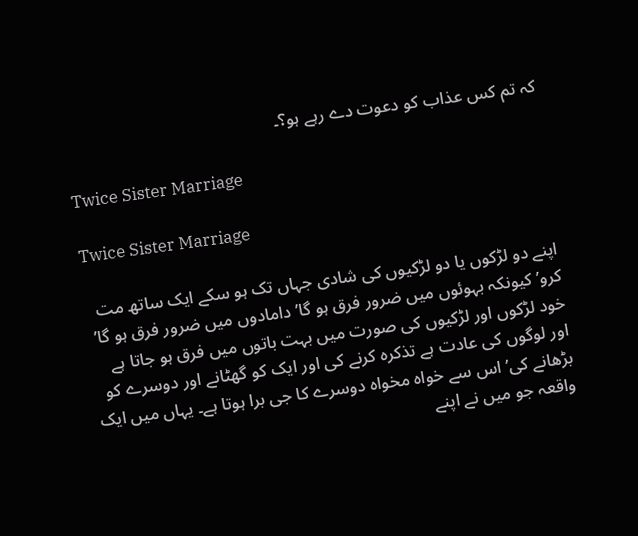کہ تم کس عذاب کو دعوت دے رہے ہو؟۔

Twice Sister Marriage

Twice Sister Marriage

اپنے دو لڑکوں یا دو لڑکیوں کی شادی جہاں تک ہو سکے ایک ساتھ مت کرو’ کیونکہ بہوئوں میں ضرور فرق ہو گا’ دامادوں میں ضرور فرق ہو گا’ خود لڑکوں اور لڑکیوں کی صورت میں بہت باتوں میں فرق ہو جاتا ہے اور لوگوں کی عادت ہے تذکرہ کرنے کی اور ایک کو گھٹانے اور دوسرے کو بڑھانے کی’ اس سے خواہ مخواہ دوسرے کا جی برا ہوتا ہے۔ یہاں میں ایک واقعہ جو میں نے اپنے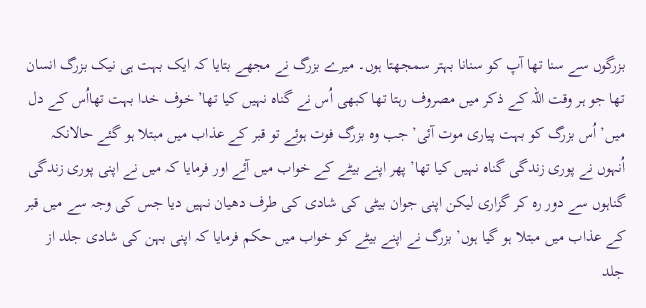بزرگوں سے سنا تھا آپ کو سنانا بہتر سمجھتا ہوں۔ میرے بزرگ نے مجھے بتایا کہ ایک بہت ہی نیک بزرگ انسان تھا جو ہر وقت اللہ کے ذکر میں مصروف رہتا تھا کبھی اُس نے گناہ نہیں کیا تھا’ خوف خدا بہت تھااُس کے دل میں’ اُس بزرگ کو بہت پیاری موت آئی’ جب وہ بزرگ فوت ہوئے تو قبر کے عذاب میں مبتلا ہو گئے حالانکہ اُنہوں نے پوری زندگی گناہ نہیں کیا تھا’ پھر اپنے بیٹے کے خواب میں آئے اور فرمایا کہ میں نے اپنی پوری زندگی گناہوں سے دور رہ کر گزاری لیکن اپنی جوان بیٹی کی شادی کی طرف دھیان نہیں دیا جس کی وجہ سے میں قبر کے عذاب میں مبتلا ہو گیا ہوں’ بزرگ نے اپنے بیٹے کو خواب میں حکم فرمایا کہ اپنی بہن کی شادی جلد از جلد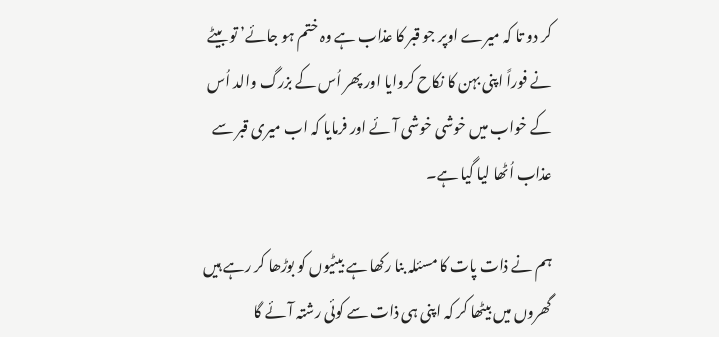کر دو تا کہ میرے اوپر جو قبر کا عذاب ہے وہ ختم ہو جائے’ تو بیٹے نے فوراً اپنی بہن کا نکاح کروایا اور پھر اُس کے بزرگ والد اُس کے خواب میں خوشی خوشی آئے اور فرمایا کہ اب میری قبر سے عذاب اُٹھا لیا گیا ہے۔

ہم نے ذات پات کا مسئلہ بنا رکھا ہے بیٹیوں کو بوڑھا کر رہے ہیں گھروں میں بیٹھا کر کہ اپنی ہی ذات سے کوئی رشتہ آئے گا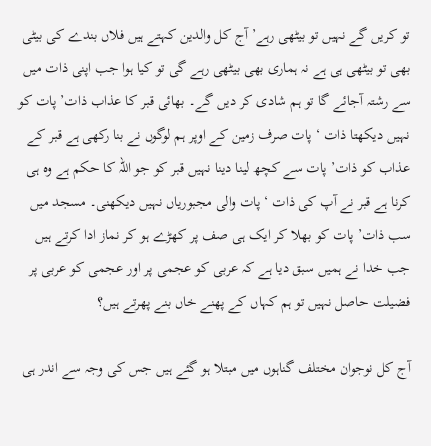تو کریں گے نہیں تو بیٹھی رہے’ آج کل والدین کہتے ہیں فلاں بندے کی بیٹی بھی تو بیٹھی ہی ہے نہ ہماری بھی بیٹھی رہے گی تو کیا ہوا جب اپنی ذات میں سے رشتہ آجائے گا تو ہم شادی کر دیں گے۔ بھائی قبر کا عذاب ذات’ پات کو نہیں دیکھتا ذات ‘ پات صرف زمین کے اوپر ہم لوگوں نے بنا رکھی ہے قبر کے عذاب کو ذات’ پات سے کچھ لینا دینا نہیں قبر کو جو اللہ کا حکم ہے وہ ہی کرنا ہے قبر نے آپ کی ذات ‘ پات والی مجبوریاں نہیں دیکھنی۔ مسجد میں سب ذات’ پات کو بھلا کر ایک ہی صف پر کھڑے ہو کر نماز ادا کرتے ہیں جب خدا نے ہمیں سبق دیا ہے کہ عربی کو عجمی پر اور عجمی کو عربی پر فضیلت حاصل نہیں تو ہم کہاں کے پھنے خاں بنے پھرتے ہیں؟

آج کل نوجوان مختلف گناہوں میں مبتلا ہو گئے ہیں جس کی وجہ سے اندر ہی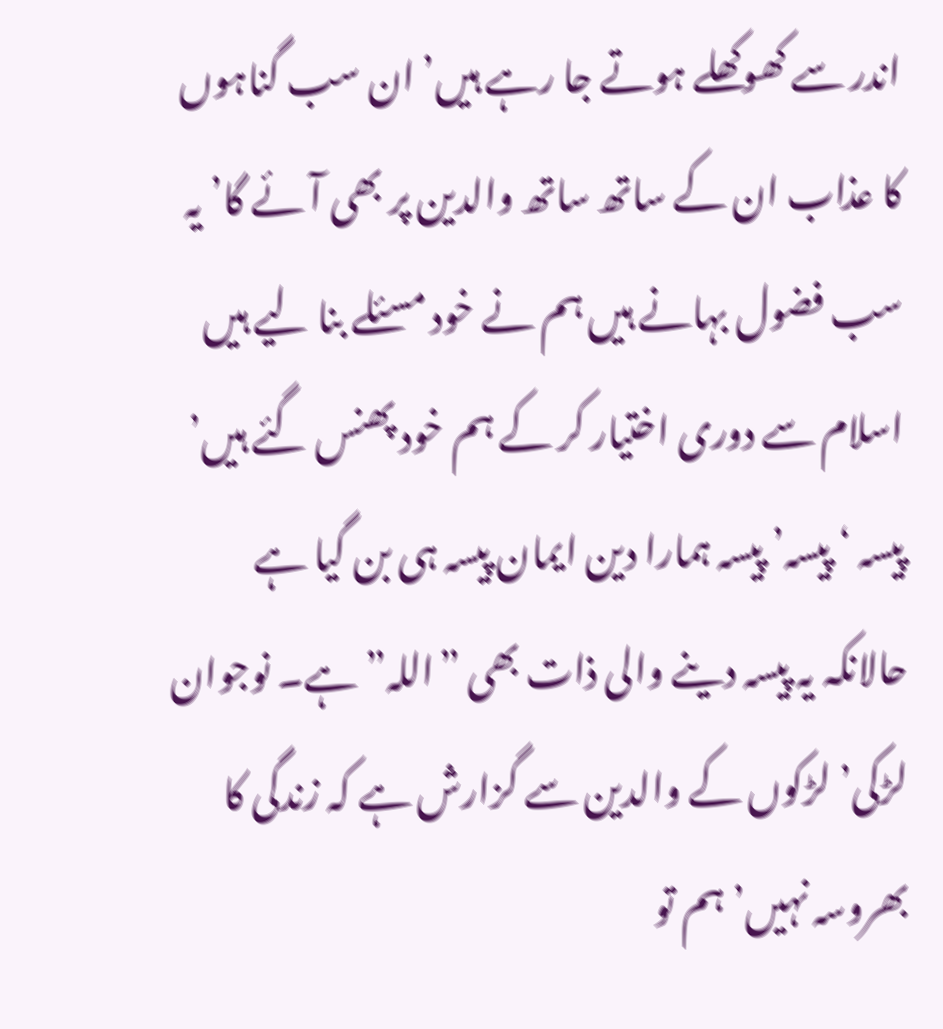اندر سے کھوکھلے ہوتے جا رہے ہیں’ ان سب گناہوں کا عذاب ان کے ساتھ ساتھ والدین پر بھی آئے گا’ یہ سب فضول بہانے ہیں ہم نے خود مسئلے بنا لیے ہیں اسلام سے دوری اختیار کر کے ہم خود پھنس گئے ہیں’ پیسہ ‘ پیسہ’ پیسہ ہمارا دین ایمان پیسہ ہی بن گیا ہے حالانکہ یہ پیسہ دینے والی ذات بھی ”اللہ” ہے۔ نوجوان لڑکی’ لڑکوں کے والدین سے گزارش ہے کہ زندگی کا بھروسہ نہیں’ ہم تو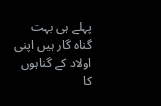پہلے ہی بہت گناہ گار ہیں اپنی اولاد کے گناہوں کا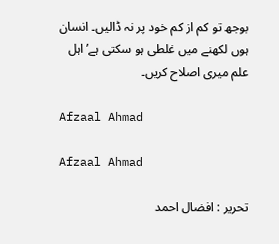بوجھ تو کم از کم خود پر نہ ڈالیں۔ انسان ہوں لکھنے میں غلطی ہو سکتی ہے’ اہل علم میری اصلاح کریں۔

Afzaal Ahmad

Afzaal Ahmad

تحریر : افضال احمد